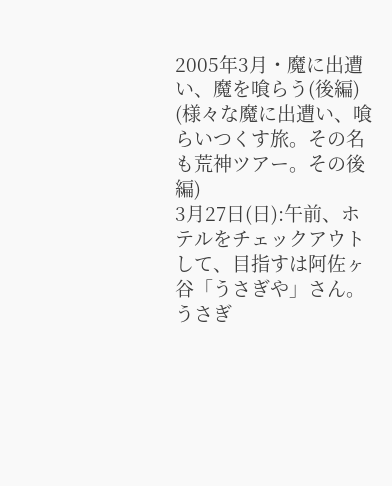2005年3月・魔に出遭い、魔を喰らう(後編)
(様々な魔に出遭い、喰らいつくす旅。その名も荒神ツアー。その後編)
3月27日(日):午前、ホテルをチェックアウトして、目指すは阿佐ヶ谷「うさぎや」さん。うさぎ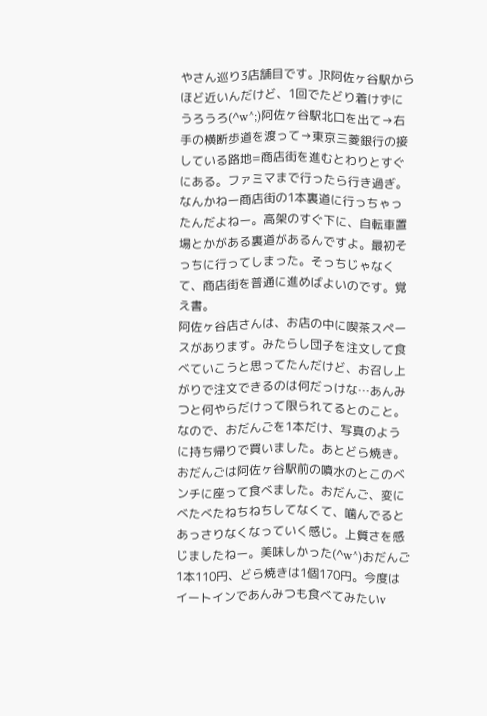やさん巡り3店舗目です。JR阿佐ヶ谷駅からほど近いんだけど、1回でたどり着けずにうろうろ(^w^;)阿佐ヶ谷駅北口を出て→右手の横断歩道を渡って→東京三菱銀行の接している路地=商店街を進むとわりとすぐにある。ファミマまで行ったら行き過ぎ。なんかねー商店街の1本裏道に行っちゃったんだよねー。高架のすぐ下に、自転車置場とかがある裏道があるんですよ。最初そっちに行ってしまった。そっちじゃなくて、商店街を普通に進めばよいのです。覚え書。
阿佐ヶ谷店さんは、お店の中に喫茶スペースがあります。みたらし団子を注文して食べていこうと思ってたんだけど、お召し上がりで注文できるのは何だっけな…あんみつと何やらだけって限られてるとのこと。なので、おだんごを1本だけ、写真のように持ち帰りで買いました。あとどら焼き。おだんごは阿佐ヶ谷駅前の噴水のとこのベンチに座って食べました。おだんご、変にべたべたねちねちしてなくて、噛んでるとあっさりなくなっていく感じ。上質さを感じましたねー。美味しかった(^w^)おだんご1本110円、どら焼きは1個170円。今度はイートインであんみつも食べてみたいv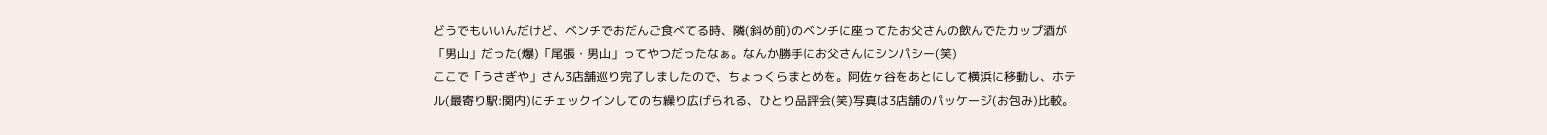どうでもいいんだけど、ベンチでおだんご食べてる時、隣(斜め前)のベンチに座ってたお父さんの飲んでたカップ酒が「男山」だった(爆)「尾張・男山」ってやつだったなぁ。なんか勝手にお父さんにシンパシー(笑)
ここで「うさぎや」さん3店舗巡り完了しましたので、ちょっくらまとめを。阿佐ヶ谷をあとにして横浜に移動し、ホテル(最寄り駅:関内)にチェックインしてのち繰り広げられる、ひとり品評会(笑)写真は3店舗のパッケージ(お包み)比較。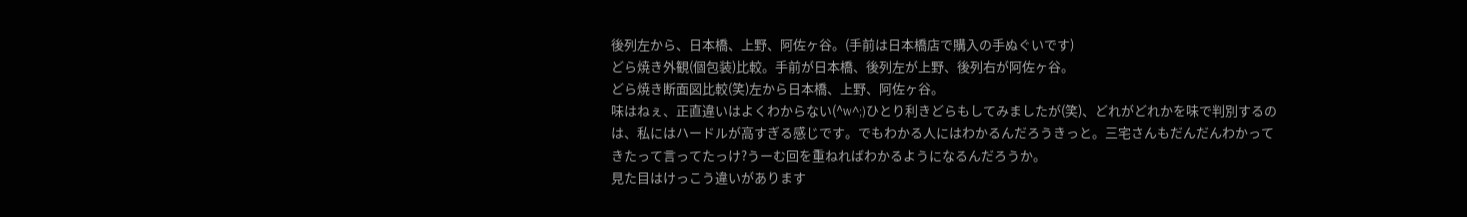後列左から、日本橋、上野、阿佐ヶ谷。(手前は日本橋店で購入の手ぬぐいです)
どら焼き外観(個包装)比較。手前が日本橋、後列左が上野、後列右が阿佐ヶ谷。
どら焼き断面図比較(笑)左から日本橋、上野、阿佐ヶ谷。
味はねぇ、正直違いはよくわからない(^w^;)ひとり利きどらもしてみましたが(笑)、どれがどれかを味で判別するのは、私にはハードルが高すぎる感じです。でもわかる人にはわかるんだろうきっと。三宅さんもだんだんわかってきたって言ってたっけ?うーむ回を重ねればわかるようになるんだろうか。
見た目はけっこう違いがあります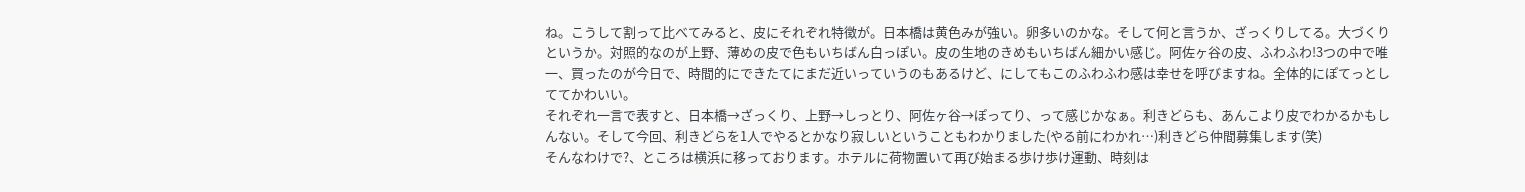ね。こうして割って比べてみると、皮にそれぞれ特徴が。日本橋は黄色みが強い。卵多いのかな。そして何と言うか、ざっくりしてる。大づくりというか。対照的なのが上野、薄めの皮で色もいちばん白っぽい。皮の生地のきめもいちばん細かい感じ。阿佐ヶ谷の皮、ふわふわ!3つの中で唯一、買ったのが今日で、時間的にできたてにまだ近いっていうのもあるけど、にしてもこのふわふわ感は幸せを呼びますね。全体的にぽてっとしててかわいい。
それぞれ一言で表すと、日本橋→ざっくり、上野→しっとり、阿佐ヶ谷→ぽってり、って感じかなぁ。利きどらも、あんこより皮でわかるかもしんない。そして今回、利きどらを1人でやるとかなり寂しいということもわかりました(やる前にわかれ…)利きどら仲間募集します(笑)
そんなわけで?、ところは横浜に移っております。ホテルに荷物置いて再び始まる歩け歩け運動、時刻は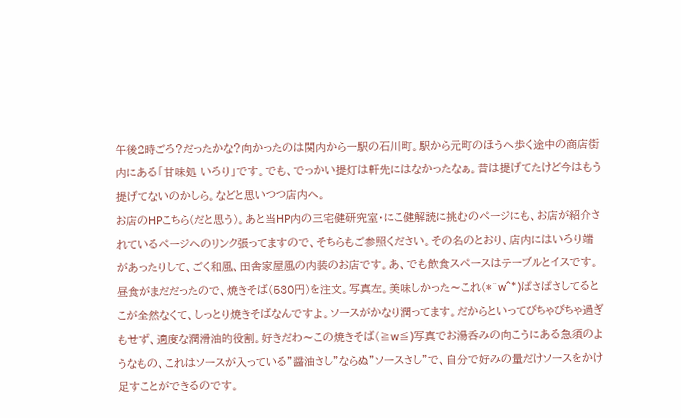午後2時ごろ?だったかな?向かったのは関内から一駅の石川町。駅から元町のほうへ歩く途中の商店街内にある「甘味処 いろり」です。でも、でっかい提灯は軒先にはなかったなぁ。昔は提げてたけど今はもう提げてないのかしら。などと思いつつ店内へ。
お店のHPこちら(だと思う)。あと当HP内の三宅健研究室・にこ健解読に挑むのページにも、お店が紹介されているページへのリンク張ってますので、そちらもご参照ください。その名のとおり、店内にはいろり端があったりして、ごく和風、田舎家屋風の内装のお店です。あ、でも飲食スペースはテーブルとイスです。
昼食がまだだったので、焼きそば(530円)を注文。写真左。美味しかった〜これ(*^w^*)ぱさぱさしてるとこが全然なくて、しっとり焼きそばなんですよ。ソースがかなり潤ってます。だからといってびちゃびちゃ過ぎもせず、適度な潤滑油的役割。好きだわ〜この焼きそば(≧w≦)写真でお湯呑みの向こうにある急須のようなもの、これはソースが入っている”醤油さし”ならぬ”ソースさし”で、自分で好みの量だけソースをかけ足すことができるのです。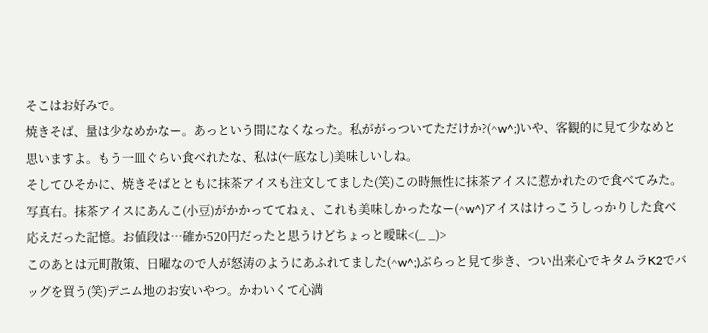そこはお好みで。
焼きそば、量は少なめかなー。あっという間になくなった。私ががっついてただけか?(^w^;)いや、客観的に見て少なめと思いますよ。もう一皿ぐらい食べれたな、私は(←底なし)美味しいしね。
そしてひそかに、焼きそばとともに抹茶アイスも注文してました(笑)この時無性に抹茶アイスに惹かれたので食べてみた。写真右。抹茶アイスにあんこ(小豆)がかかっててねぇ、これも美味しかったなー(^w^)アイスはけっこうしっかりした食べ応えだった記憶。お値段は…確か520円だったと思うけどちょっと曖昧<(_ _)>
このあとは元町散策、日曜なので人が怒涛のようにあふれてました(^w^;)ぶらっと見て歩き、つい出来心でキタムラK2でバッグを買う(笑)デニム地のお安いやつ。かわいくて心満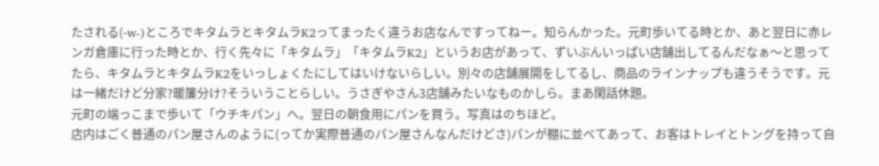たされる(-w-)ところでキタムラとキタムラK2ってまったく違うお店なんですってねー。知らんかった。元町歩いてる時とか、あと翌日に赤レンガ倉庫に行った時とか、行く先々に「キタムラ」「キタムラK2」というお店があって、ずいぶんいっぱい店舗出してるんだなぁ〜と思ってたら、キタムラとキタムラK2をいっしょくたにしてはいけないらしい。別々の店舗展開をしてるし、商品のラインナップも違うそうです。元は一緒だけど分家?暖簾分け?そういうことらしい。うさぎやさん3店舗みたいなものかしら。まあ閑話休題。
元町の端っこまで歩いて「ウチキパン」へ。翌日の朝食用にパンを買う。写真はのちほど。
店内はごく普通のパン屋さんのように(ってか実際普通のパン屋さんなんだけどさ)パンが棚に並べてあって、お客はトレイとトングを持って自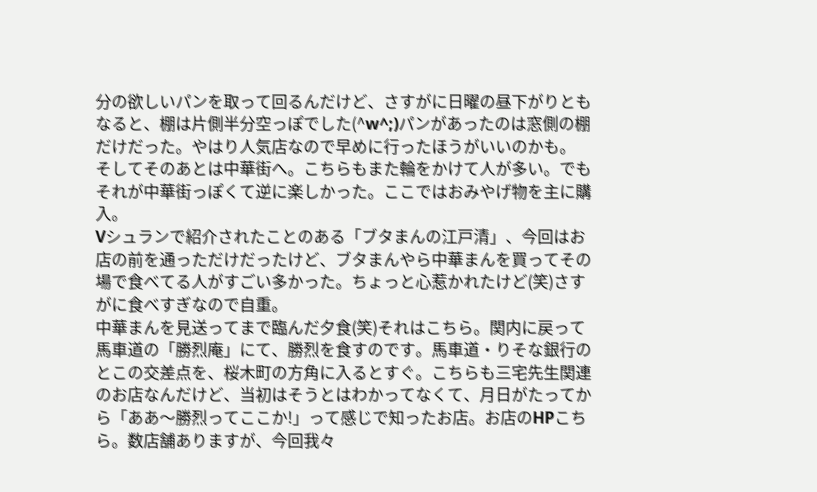分の欲しいパンを取って回るんだけど、さすがに日曜の昼下がりともなると、棚は片側半分空っぽでした(^w^;)パンがあったのは窓側の棚だけだった。やはり人気店なので早めに行ったほうがいいのかも。
そしてそのあとは中華街へ。こちらもまた輪をかけて人が多い。でもそれが中華街っぽくて逆に楽しかった。ここではおみやげ物を主に購入。
Vシュランで紹介されたことのある「ブタまんの江戸清」、今回はお店の前を通っただけだったけど、ブタまんやら中華まんを買ってその場で食べてる人がすごい多かった。ちょっと心惹かれたけど(笑)さすがに食べすぎなので自重。
中華まんを見送ってまで臨んだ夕食(笑)それはこちら。関内に戻って馬車道の「勝烈庵」にて、勝烈を食すのです。馬車道・りそな銀行のとこの交差点を、桜木町の方角に入るとすぐ。こちらも三宅先生関連のお店なんだけど、当初はそうとはわかってなくて、月日がたってから「ああ〜勝烈ってここか!」って感じで知ったお店。お店のHPこちら。数店舗ありますが、今回我々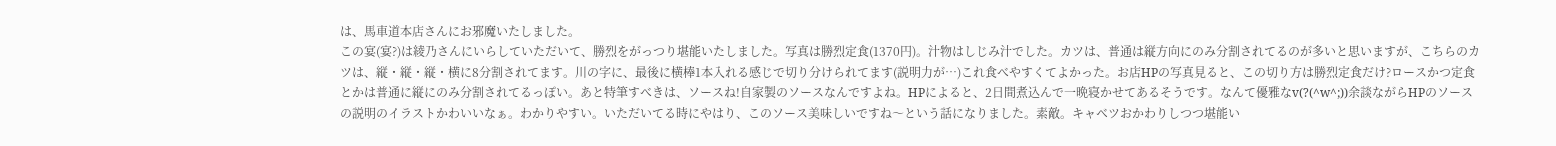は、馬車道本店さんにお邪魔いたしました。
この宴(宴?)は綾乃さんにいらしていただいて、勝烈をがっつり堪能いたしました。写真は勝烈定食(1370円)。汁物はしじみ汁でした。カツは、普通は縦方向にのみ分割されてるのが多いと思いますが、こちらのカツは、縦・縦・縦・横に8分割されてます。川の字に、最後に横棒1本入れる感じで切り分けられてます(説明力が…)これ食べやすくてよかった。お店HPの写真見ると、この切り方は勝烈定食だけ?ロースかつ定食とかは普通に縦にのみ分割されてるっぽい。あと特筆すべきは、ソースね!自家製のソースなんですよね。HPによると、2日間煮込んで一晩寝かせてあるそうです。なんて優雅なv(?(^w^;))余談ながらHPのソースの説明のイラストかわいいなぁ。わかりやすい。いただいてる時にやはり、このソース美味しいですね〜という話になりました。素敵。キャベツおかわりしつつ堪能い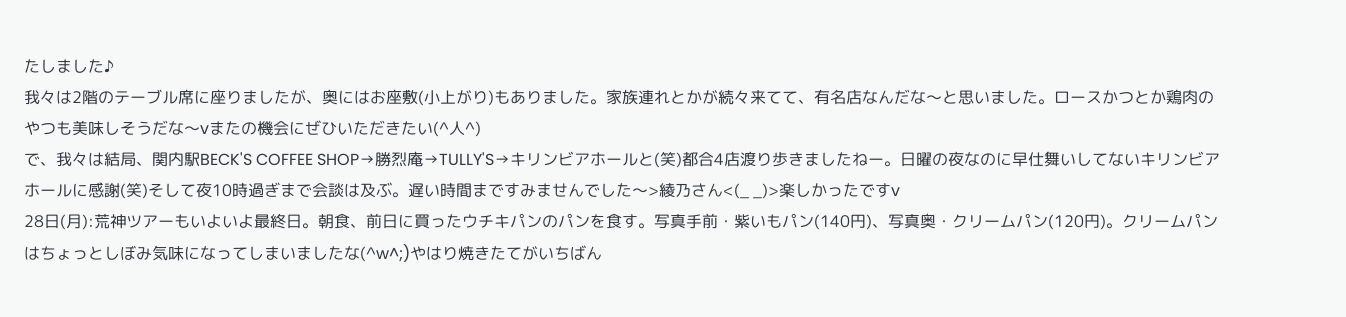たしました♪
我々は2階のテーブル席に座りましたが、奥にはお座敷(小上がり)もありました。家族連れとかが続々来てて、有名店なんだな〜と思いました。ロースかつとか鶏肉のやつも美味しそうだな〜vまたの機会にぜひいただきたい(^人^)
で、我々は結局、関内駅BECK'S COFFEE SHOP→勝烈庵→TULLY'S→キリンビアホールと(笑)都合4店渡り歩きましたねー。日曜の夜なのに早仕舞いしてないキリンビアホールに感謝(笑)そして夜10時過ぎまで会談は及ぶ。遅い時間まですみませんでした〜>綾乃さん<(_ _)>楽しかったですv
28日(月):荒神ツアーもいよいよ最終日。朝食、前日に買ったウチキパンのパンを食す。写真手前・紫いもパン(140円)、写真奥・クリームパン(120円)。クリームパンはちょっとしぼみ気味になってしまいましたな(^w^;)やはり焼きたてがいちばん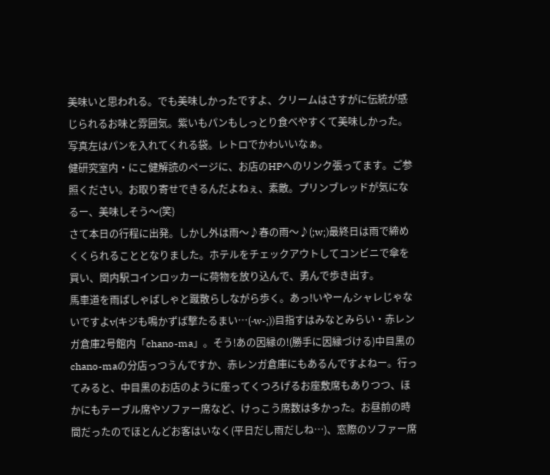美味いと思われる。でも美味しかったですよ、クリームはさすがに伝統が感じられるお味と雰囲気。紫いもパンもしっとり食べやすくて美味しかった。写真左はパンを入れてくれる袋。レトロでかわいいなぁ。
健研究室内・にこ健解読のページに、お店のHPへのリンク張ってます。ご参照ください。お取り寄せできるんだよねぇ、素敵。プリンブレッドが気になるー、美味しそう〜(笑)
さて本日の行程に出発。しかし外は雨〜♪春の雨〜♪(;w;)最終日は雨で締めくくられることとなりました。ホテルをチェックアウトしてコンビニで傘を買い、関内駅コインロッカーに荷物を放り込んで、勇んで歩き出す。
馬車道を雨ばしゃばしゃと蹴散らしながら歩く。あっ!いやーんシャレじゃないですよv(キジも鳴かずば撃たるまい…(-w-;))目指すはみなとみらい・赤レンガ倉庫2号館内「chano-ma」。そう!あの因縁の!(勝手に因縁づける)中目黒のchano-maの分店っつうんですか、赤レンガ倉庫にもあるんですよねー。行ってみると、中目黒のお店のように座ってくつろげるお座敷席もありつつ、ほかにもテーブル席やソファー席など、けっこう席数は多かった。お昼前の時間だったのでほとんどお客はいなく(平日だし雨だしね…)、窓際のソファー席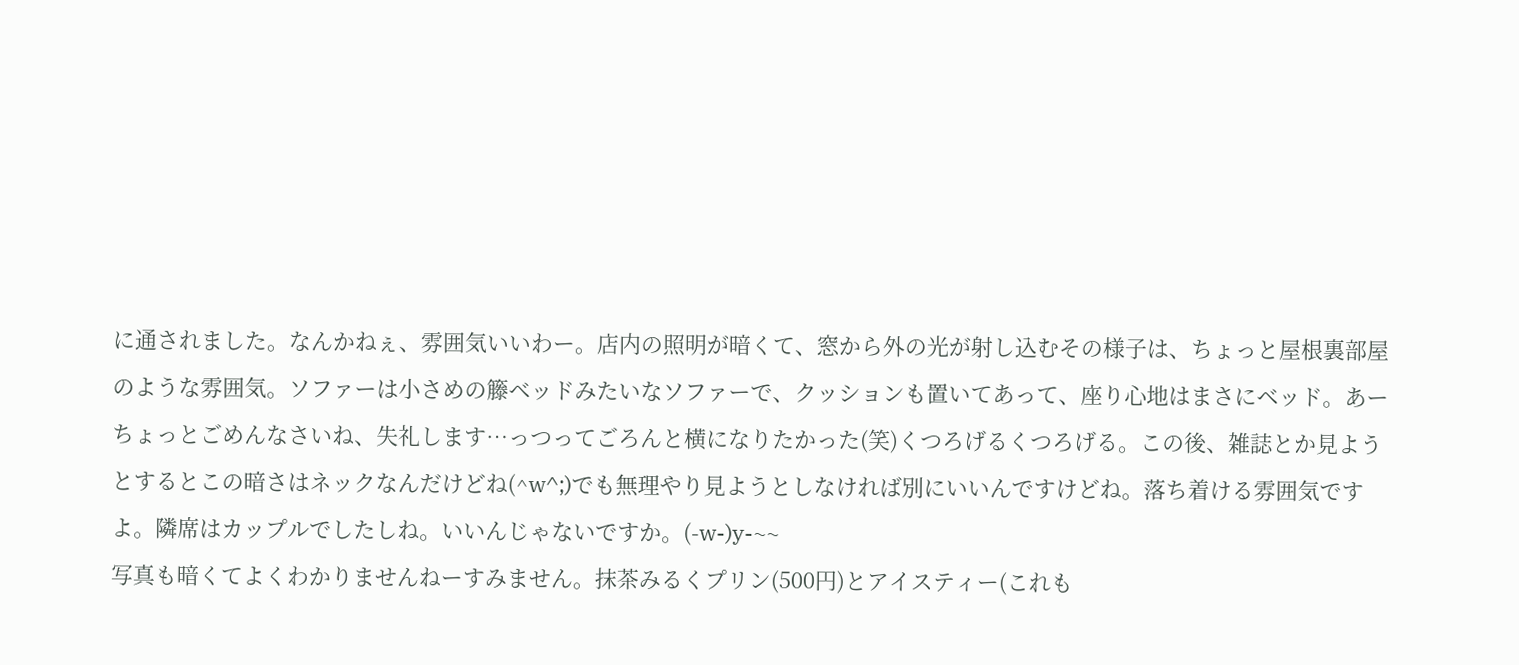に通されました。なんかねぇ、雰囲気いいわー。店内の照明が暗くて、窓から外の光が射し込むその様子は、ちょっと屋根裏部屋のような雰囲気。ソファーは小さめの籐ベッドみたいなソファーで、クッションも置いてあって、座り心地はまさにベッド。あーちょっとごめんなさいね、失礼します…っつってごろんと横になりたかった(笑)くつろげるくつろげる。この後、雑誌とか見ようとするとこの暗さはネックなんだけどね(^w^;)でも無理やり見ようとしなければ別にいいんですけどね。落ち着ける雰囲気ですよ。隣席はカップルでしたしね。いいんじゃないですか。(-w-)y-~~
写真も暗くてよくわかりませんねーすみません。抹茶みるくプリン(500円)とアイスティー(これも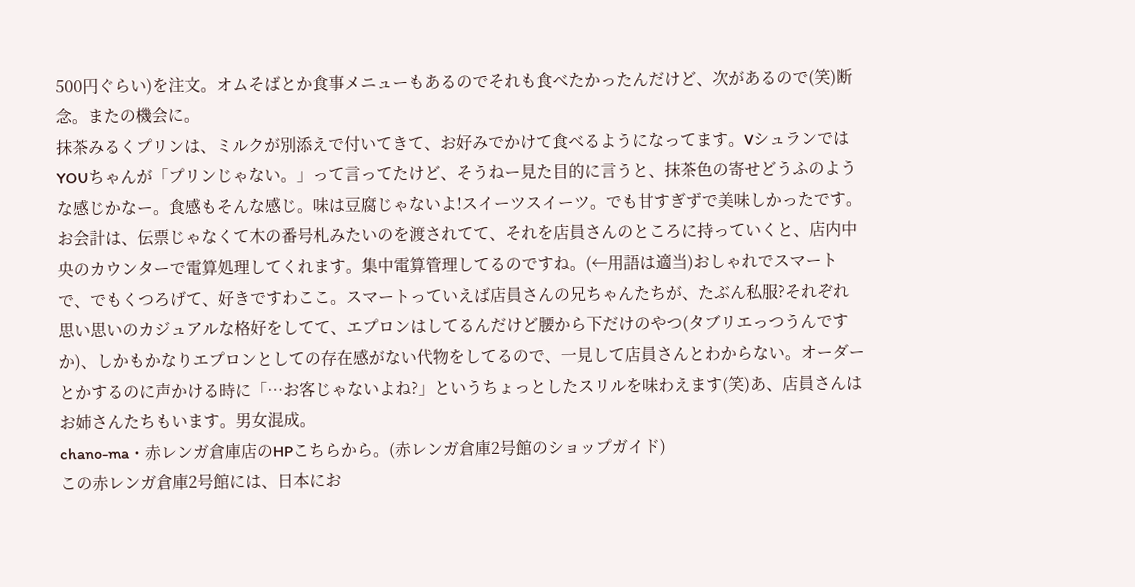500円ぐらい)を注文。オムそばとか食事メニューもあるのでそれも食べたかったんだけど、次があるので(笑)断念。またの機会に。
抹茶みるくプリンは、ミルクが別添えで付いてきて、お好みでかけて食べるようになってます。VシュランではYOUちゃんが「プリンじゃない。」って言ってたけど、そうねー見た目的に言うと、抹茶色の寄せどうふのような感じかなー。食感もそんな感じ。味は豆腐じゃないよ!スイーツスイーツ。でも甘すぎずで美味しかったです。
お会計は、伝票じゃなくて木の番号札みたいのを渡されてて、それを店員さんのところに持っていくと、店内中央のカウンターで電算処理してくれます。集中電算管理してるのですね。(←用語は適当)おしゃれでスマートで、でもくつろげて、好きですわここ。スマートっていえば店員さんの兄ちゃんたちが、たぶん私服?それぞれ思い思いのカジュアルな格好をしてて、エプロンはしてるんだけど腰から下だけのやつ(タブリエっつうんですか)、しかもかなりエプロンとしての存在感がない代物をしてるので、一見して店員さんとわからない。オーダーとかするのに声かける時に「…お客じゃないよね?」というちょっとしたスリルを味わえます(笑)あ、店員さんはお姉さんたちもいます。男女混成。
chano-ma・赤レンガ倉庫店のHPこちらから。(赤レンガ倉庫2号館のショップガイド)
この赤レンガ倉庫2号館には、日本にお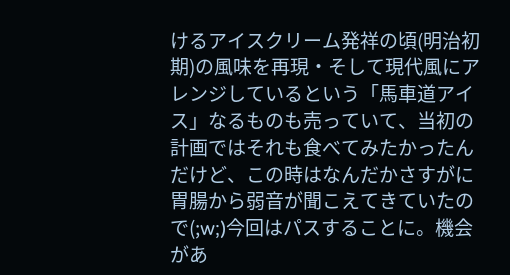けるアイスクリーム発祥の頃(明治初期)の風味を再現・そして現代風にアレンジしているという「馬車道アイス」なるものも売っていて、当初の計画ではそれも食べてみたかったんだけど、この時はなんだかさすがに胃腸から弱音が聞こえてきていたので(;w;)今回はパスすることに。機会があ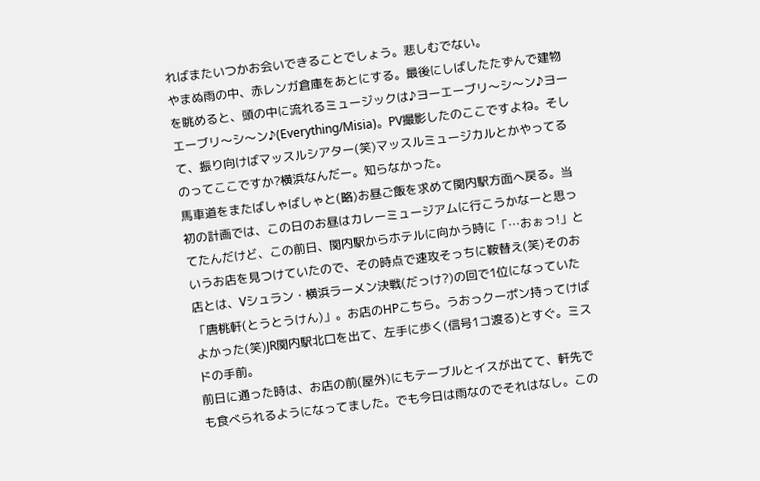ればまたいつかお会いできることでしょう。悲しむでない。
やまぬ雨の中、赤レンガ倉庫をあとにする。最後にしばしたたずんで建物を眺めると、頭の中に流れるミュージックは♪ヨーエーブリ〜シ〜ン♪ヨーエーブリ〜シ〜ン♪(Everything/Misia)。PV撮影したのここですよね。そして、振り向けばマッスルシアター(笑)マッスルミュージカルとかやってるのってここですか?横浜なんだー。知らなかった。
馬車道をまたばしゃばしゃと(略)お昼ご飯を求めて関内駅方面へ戻る。当初の計画では、この日のお昼はカレーミュージアムに行こうかなーと思ってたんだけど、この前日、関内駅からホテルに向かう時に「…おぉっ!」というお店を見つけていたので、その時点で速攻そっちに鞍替え(笑)そのお店とは、Vシュラン・横浜ラーメン決戦(だっけ?)の回で1位になっていた「唐桃軒(とうとうけん)」。お店のHPこちら。うおっクーポン持ってけばよかった(笑)JR関内駅北口を出て、左手に歩く(信号1コ渡る)とすぐ。ミスドの手前。
前日に通った時は、お店の前(屋外)にもテーブルとイスが出てて、軒先でも食べられるようになってました。でも今日は雨なのでそれはなし。この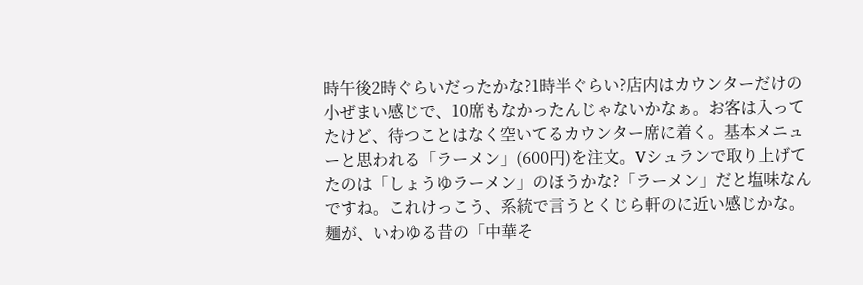時午後2時ぐらいだったかな?1時半ぐらい?店内はカウンターだけの小ぜまい感じで、10席もなかったんじゃないかなぁ。お客は入ってたけど、待つことはなく空いてるカウンター席に着く。基本メニューと思われる「ラーメン」(600円)を注文。Vシュランで取り上げてたのは「しょうゆラーメン」のほうかな?「ラーメン」だと塩味なんですね。これけっこう、系統で言うとくじら軒のに近い感じかな。麺が、いわゆる昔の「中華そ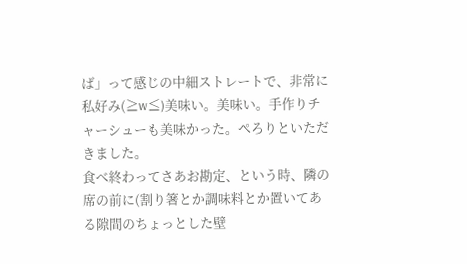ば」って感じの中細ストレートで、非常に私好み(≧w≦)美味い。美味い。手作りチャーシューも美味かった。ぺろりといただきました。
食べ終わってさあお勘定、という時、隣の席の前に(割り箸とか調味料とか置いてある隙間のちょっとした壁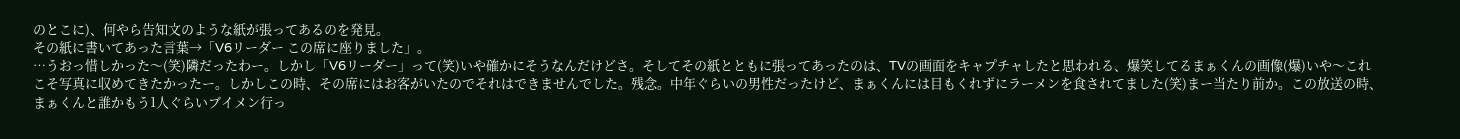のとこに)、何やら告知文のような紙が張ってあるのを発見。
その紙に書いてあった言葉→「V6リーダー この席に座りました」。
…うおっ惜しかった〜(笑)隣だったわー。しかし「V6リーダー」って(笑)いや確かにそうなんだけどさ。そしてその紙とともに張ってあったのは、TVの画面をキャプチャしたと思われる、爆笑してるまぁくんの画像(爆)いや〜これこそ写真に収めてきたかったー。しかしこの時、その席にはお客がいたのでそれはできませんでした。残念。中年ぐらいの男性だったけど、まぁくんには目もくれずにラーメンを食されてました(笑)まー当たり前か。この放送の時、まぁくんと誰かもう1人ぐらいブイメン行っ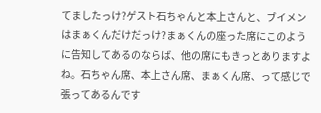てましたっけ?ゲスト石ちゃんと本上さんと、ブイメンはまぁくんだけだっけ?まぁくんの座った席にこのように告知してあるのならば、他の席にもきっとありますよね。石ちゃん席、本上さん席、まぁくん席、って感じで張ってあるんです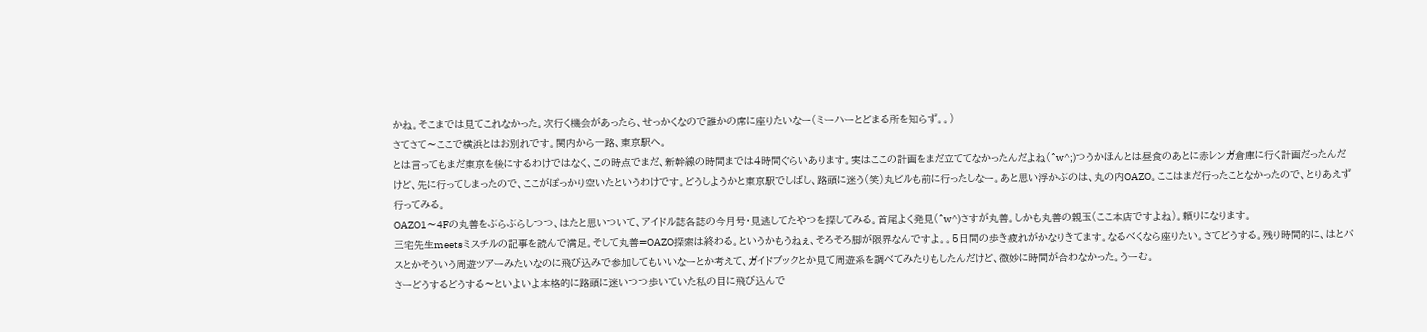かね。そこまでは見てこれなかった。次行く機会があったら、せっかくなので誰かの席に座りたいなー(ミーハーとどまる所を知らず。。)
さてさて〜ここで横浜とはお別れです。関内から一路、東京駅へ。
とは言ってもまだ東京を後にするわけではなく、この時点でまだ、新幹線の時間までは4時間ぐらいあります。実はここの計画をまだ立ててなかったんだよね(^w^;)つうかほんとは昼食のあとに赤レンガ倉庫に行く計画だったんだけど、先に行ってしまったので、ここがぽっかり空いたというわけです。どうしようかと東京駅でしばし、路頭に迷う(笑)丸ビルも前に行ったしなー。あと思い浮かぶのは、丸の内OAZO。ここはまだ行ったことなかったので、とりあえず行ってみる。
OAZO1〜4Fの丸善をぶらぶらしつつ、はたと思いついて、アイドル誌各誌の今月号・見逃してたやつを探してみる。首尾よく発見(^w^)さすが丸善。しかも丸善の親玉(ここ本店ですよね)。頼りになります。
三宅先生meetsミスチルの記事を読んで満足。そして丸善=OAZO探索は終わる。というかもうねぇ、そろそろ脚が限界なんですよ。。5日間の歩き疲れがかなりきてます。なるべくなら座りたい。さてどうする。残り時間的に、はとバスとかそういう周遊ツアーみたいなのに飛び込みで参加してもいいなーとか考えて、ガイドブックとか見て周遊系を調べてみたりもしたんだけど、微妙に時間が合わなかった。うーむ。
さーどうするどうする〜といよいよ本格的に路頭に迷いつつ歩いていた私の目に飛び込んで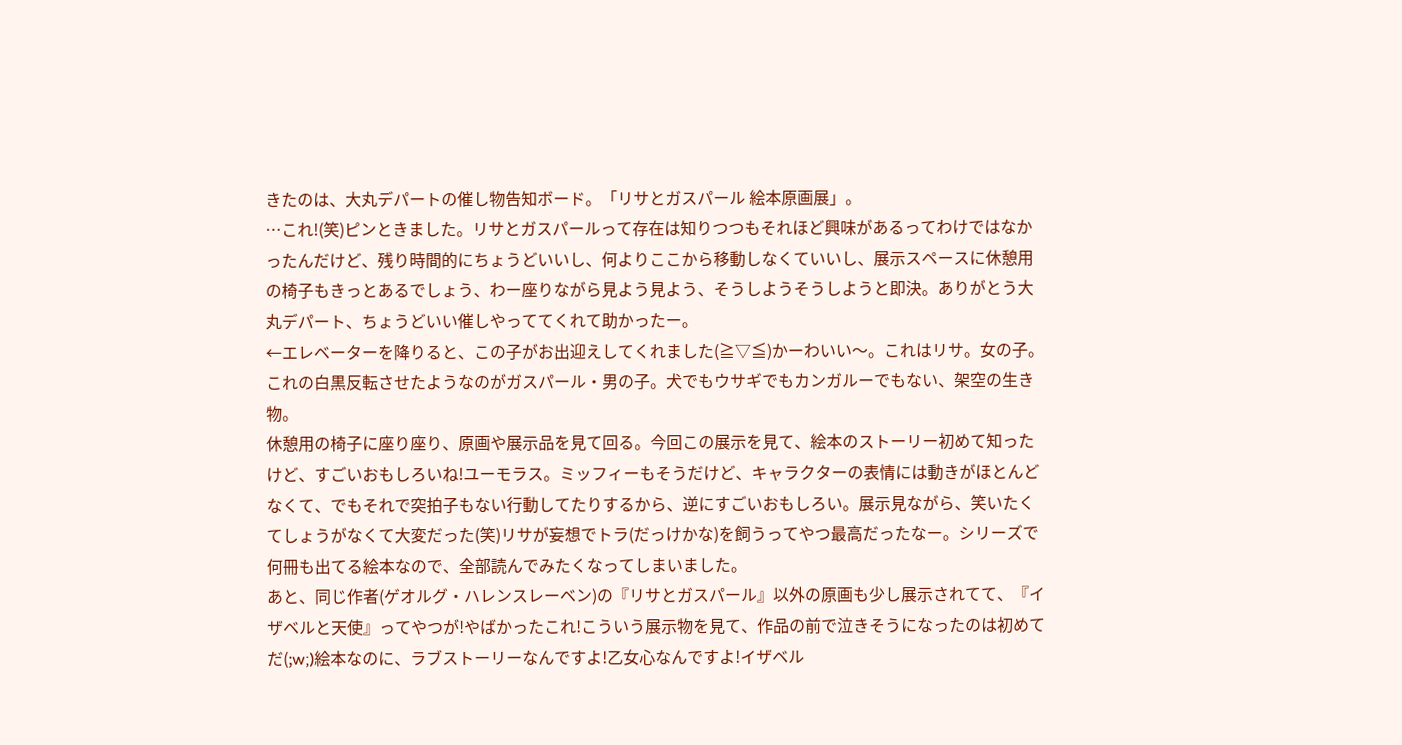きたのは、大丸デパートの催し物告知ボード。「リサとガスパール 絵本原画展」。
…これ!(笑)ピンときました。リサとガスパールって存在は知りつつもそれほど興味があるってわけではなかったんだけど、残り時間的にちょうどいいし、何よりここから移動しなくていいし、展示スペースに休憩用の椅子もきっとあるでしょう、わー座りながら見よう見よう、そうしようそうしようと即決。ありがとう大丸デパート、ちょうどいい催しやっててくれて助かったー。
←エレベーターを降りると、この子がお出迎えしてくれました(≧▽≦)かーわいい〜。これはリサ。女の子。これの白黒反転させたようなのがガスパール・男の子。犬でもウサギでもカンガルーでもない、架空の生き物。
休憩用の椅子に座り座り、原画や展示品を見て回る。今回この展示を見て、絵本のストーリー初めて知ったけど、すごいおもしろいね!ユーモラス。ミッフィーもそうだけど、キャラクターの表情には動きがほとんどなくて、でもそれで突拍子もない行動してたりするから、逆にすごいおもしろい。展示見ながら、笑いたくてしょうがなくて大変だった(笑)リサが妄想でトラ(だっけかな)を飼うってやつ最高だったなー。シリーズで何冊も出てる絵本なので、全部読んでみたくなってしまいました。
あと、同じ作者(ゲオルグ・ハレンスレーベン)の『リサとガスパール』以外の原画も少し展示されてて、『イザベルと天使』ってやつが!やばかったこれ!こういう展示物を見て、作品の前で泣きそうになったのは初めてだ(;w;)絵本なのに、ラブストーリーなんですよ!乙女心なんですよ!イザベル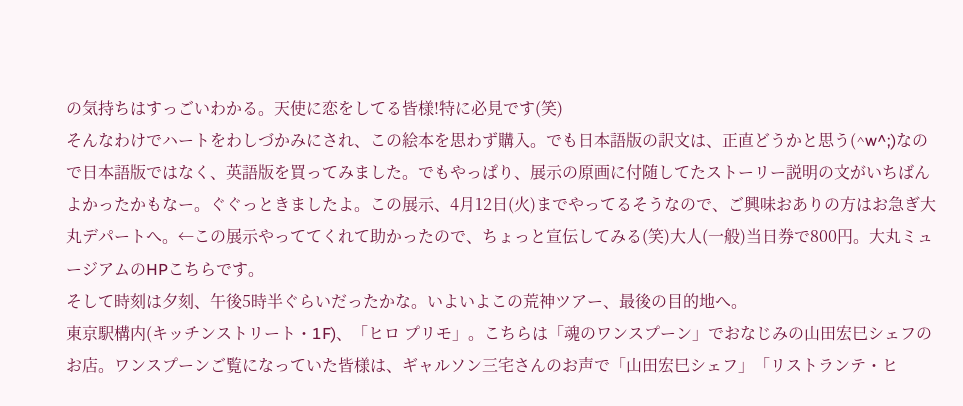の気持ちはすっごいわかる。天使に恋をしてる皆様!特に必見です(笑)
そんなわけでハートをわしづかみにされ、この絵本を思わず購入。でも日本語版の訳文は、正直どうかと思う(^w^;)なので日本語版ではなく、英語版を買ってみました。でもやっぱり、展示の原画に付随してたストーリー説明の文がいちばんよかったかもなー。ぐぐっときましたよ。この展示、4月12日(火)までやってるそうなので、ご興味おありの方はお急ぎ大丸デパートへ。←この展示やっててくれて助かったので、ちょっと宣伝してみる(笑)大人(一般)当日券で800円。大丸ミュージアムのHPこちらです。
そして時刻は夕刻、午後5時半ぐらいだったかな。いよいよこの荒神ツアー、最後の目的地へ。
東京駅構内(キッチンストリート・1F)、「ヒロ プリモ」。こちらは「魂のワンスプーン」でおなじみの山田宏巳シェフのお店。ワンスプーンご覧になっていた皆様は、ギャルソン三宅さんのお声で「山田宏巳シェフ」「リストランテ・ヒ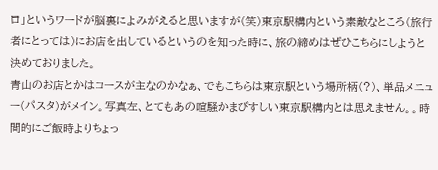ロ」というワードが脳裏によみがえると思いますが(笑)東京駅構内という素敵なところ(旅行者にとっては)にお店を出しているというのを知った時に、旅の締めはぜひこちらにしようと決めておりました。
青山のお店とかはコースが主なのかなぁ、でもこちらは東京駅という場所柄(?)、単品メニュー(パスタ)がメイン。写真左、とてもあの喧騒かまびすしい東京駅構内とは思えません。。時間的にご飯時よりちょっ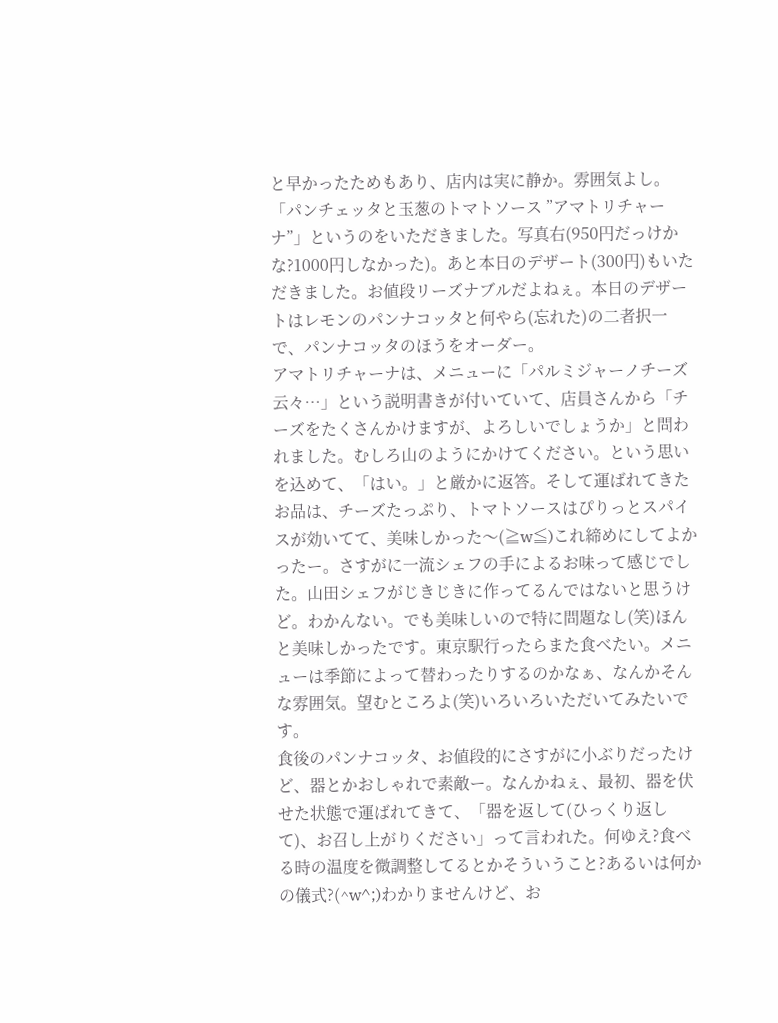と早かったためもあり、店内は実に静か。雰囲気よし。「パンチェッタと玉葱のトマトソース ”アマトリチャーナ”」というのをいただきました。写真右(950円だっけかな?1000円しなかった)。あと本日のデザート(300円)もいただきました。お値段リーズナブルだよねぇ。本日のデザートはレモンのパンナコッタと何やら(忘れた)の二者択一で、パンナコッタのほうをオーダー。
アマトリチャーナは、メニューに「パルミジャーノチーズ云々…」という説明書きが付いていて、店員さんから「チーズをたくさんかけますが、よろしいでしょうか」と問われました。むしろ山のようにかけてください。という思いを込めて、「はい。」と厳かに返答。そして運ばれてきたお品は、チーズたっぷり、トマトソースはぴりっとスパイスが効いてて、美味しかった〜(≧w≦)これ締めにしてよかったー。さすがに一流シェフの手によるお味って感じでした。山田シェフがじきじきに作ってるんではないと思うけど。わかんない。でも美味しいので特に問題なし(笑)ほんと美味しかったです。東京駅行ったらまた食べたい。メニューは季節によって替わったりするのかなぁ、なんかそんな雰囲気。望むところよ(笑)いろいろいただいてみたいです。
食後のパンナコッタ、お値段的にさすがに小ぶりだったけど、器とかおしゃれで素敵ー。なんかねぇ、最初、器を伏せた状態で運ばれてきて、「器を返して(ひっくり返して)、お召し上がりください」って言われた。何ゆえ?食べる時の温度を微調整してるとかそういうこと?あるいは何かの儀式?(^w^;)わかりませんけど、お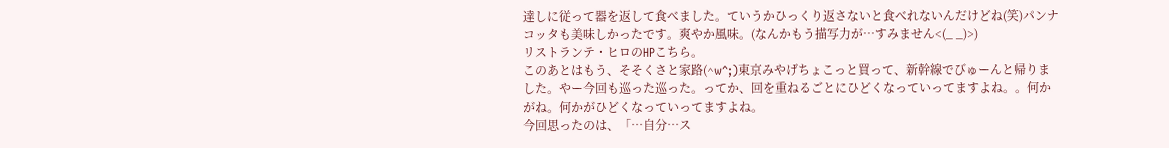達しに従って器を返して食べました。ていうかひっくり返さないと食べれないんだけどね(笑)パンナコッタも美味しかったです。爽やか風味。(なんかもう描写力が…すみません<(_ _)>)
リストランテ・ヒロのHPこちら。
このあとはもう、そそくさと家路(^w^;)東京みやげちょこっと買って、新幹線でびゅーんと帰りました。やー今回も巡った巡った。ってか、回を重ねるごとにひどくなっていってますよね。。何かがね。何かがひどくなっていってますよね。
今回思ったのは、「…自分…ス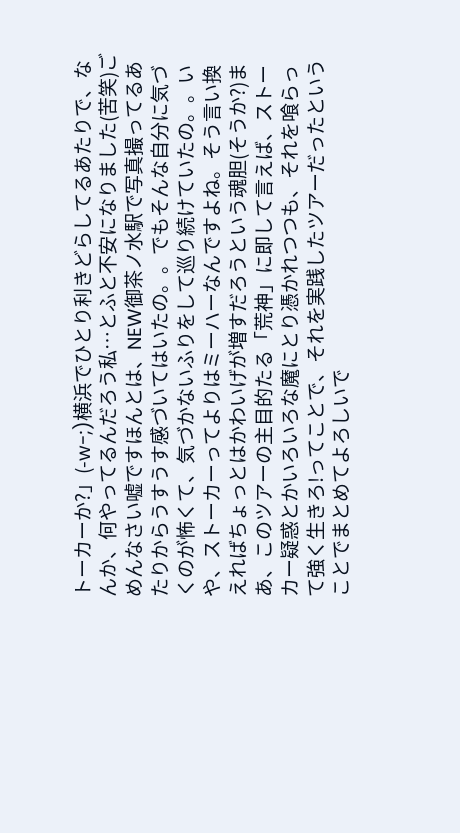トーカーか?」(-w-;)横浜でひとり利きどらしてるあたりで、なんか、何やってるんだろう私…とふと不安になりました(苦笑)ごめんなさい嘘ですほんとは、NEW御茶ノ水駅で写真撮ってるあたりからうすうす感づいてはいたの。。でもそんな自分に気づくのが怖くて、気づかないふりをして巡り続けていたの。。いや、ストーカーってよりはミーハーなんですよね。そう言い換えればちょっとはかわいげが増すだろうという魂胆(そうか?)まあ、このツアーの主目的たる「荒神」に即して言えば、ストーカー疑惑とかいろいろな魔にとり憑かれつつも、それを喰らって強く生きろ!ってことで、それを実践したツアーだったということでまとめてよろしいで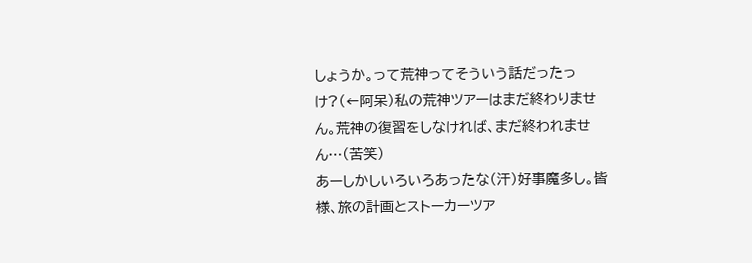しょうか。って荒神ってそういう話だったっけ?(←阿呆)私の荒神ツアーはまだ終わりません。荒神の復習をしなければ、まだ終われません…(苦笑)
あーしかしいろいろあったな(汗)好事魔多し。皆様、旅の計画とストーカーツア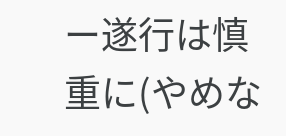ー遂行は慎重に(やめな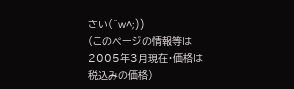さい(^w^;))
(このページの情報等は2005年3月現在・価格は税込みの価格)